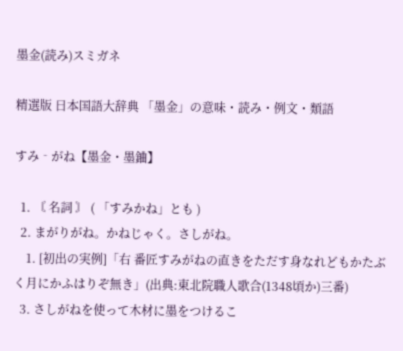墨金(読み)スミガネ

精選版 日本国語大辞典 「墨金」の意味・読み・例文・類語

すみ‐がね【墨金・墨𨦈】

  1. 〘 名詞 〙 ( 「すみかね」とも )
  2. まがりがね。かねじゃく。さしがね。
    1. [初出の実例]「右 番匠すみがねの直きをただす身なれどもかたぶく月にかふはりぞ無き」(出典:東北院職人歌合(1348頃か)三番)
  3. さしがねを使って木材に墨をつけるこ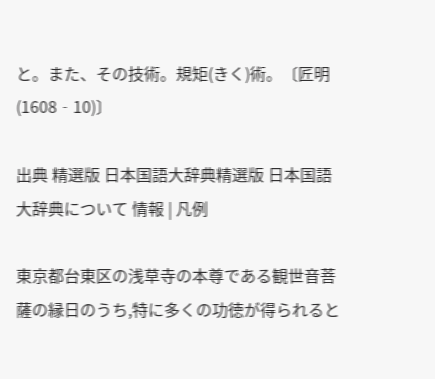と。また、その技術。規矩(きく)術。〔匠明(1608‐10)〕

出典 精選版 日本国語大辞典精選版 日本国語大辞典について 情報 | 凡例

東京都台東区の浅草寺の本尊である観世音菩薩の縁日のうち,特に多くの功徳が得られると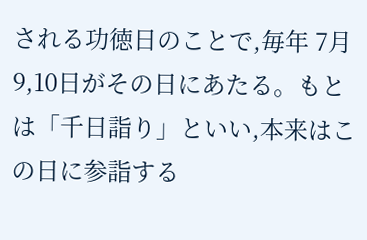される功徳日のことで,毎年 7月9,10日がその日にあたる。もとは「千日詣り」といい,本来はこの日に参詣する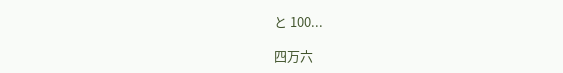と 100...

四万六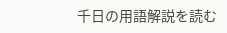千日の用語解説を読む